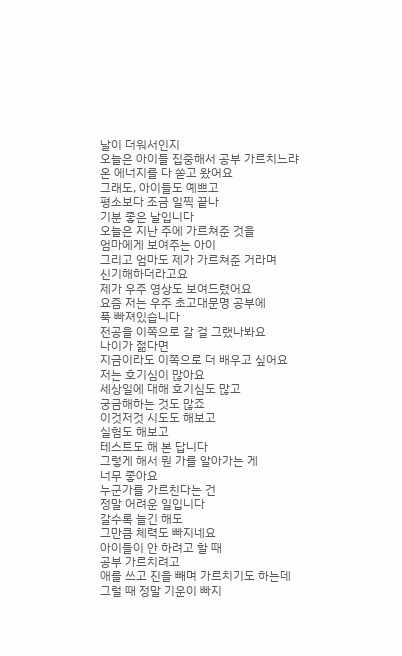날이 더워서인지
오늘은 아이들 집중해서 공부 가르치느랴
온 에너지를 다 쏟고 왔어요
그래도, 아이들도 예쁘고
평소보다 조금 일찍 끝나
기분 좋은 날입니다
오늘은 지난 주에 가르쳐준 것을
엄마에게 보여주는 아이
그리고 엄마도 제가 가르쳐준 거라며
신기해하더라고요
제가 우주 영상도 보여드렸어요
요즘 저는 우주 초고대문명 공부에
푹 빠져있습니다
전공을 이쪽으로 갈 걸 그랬나봐요
나이가 젊다면
지금이라도 이쪽으로 더 배우고 싶어요
저는 호기심이 많아요
세상일에 대해 호기심도 많고
궁금해하는 것도 많죠
이것저것 시도도 해보고
실험도 해보고
테스트도 해 본 답니다
그렇게 해서 뭔 가를 알아가는 게
너무 좋아요
누군가를 가르친다는 건
정말 어려운 일입니다
갈수록 늘긴 해도
그만큼 체력도 빠지네요
아이들이 안 하려고 할 때
공부 가르치려고
애를 쓰고 진을 빼며 가르치기도 하는데
그럴 때 정말 기운이 빠지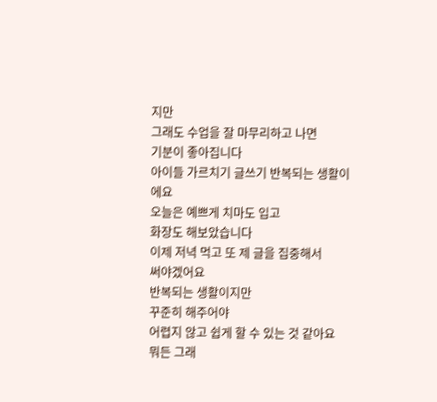지만
그래도 수업을 잘 마무리하고 나면
기분이 좋아집니다
아이들 가르치기 글쓰기 반복되는 생활이에요
오늘은 예쁘게 치마도 입고
화장도 해보았습니다
이제 저녁 먹고 또 제 글을 집중해서
써야겠어요
반복되는 생활이지만
꾸준히 해주어야
어렵지 않고 쉽게 할 수 있는 것 같아요
뭐든 그래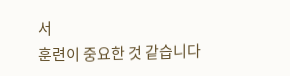서
훈련이 중요한 것 같습니다